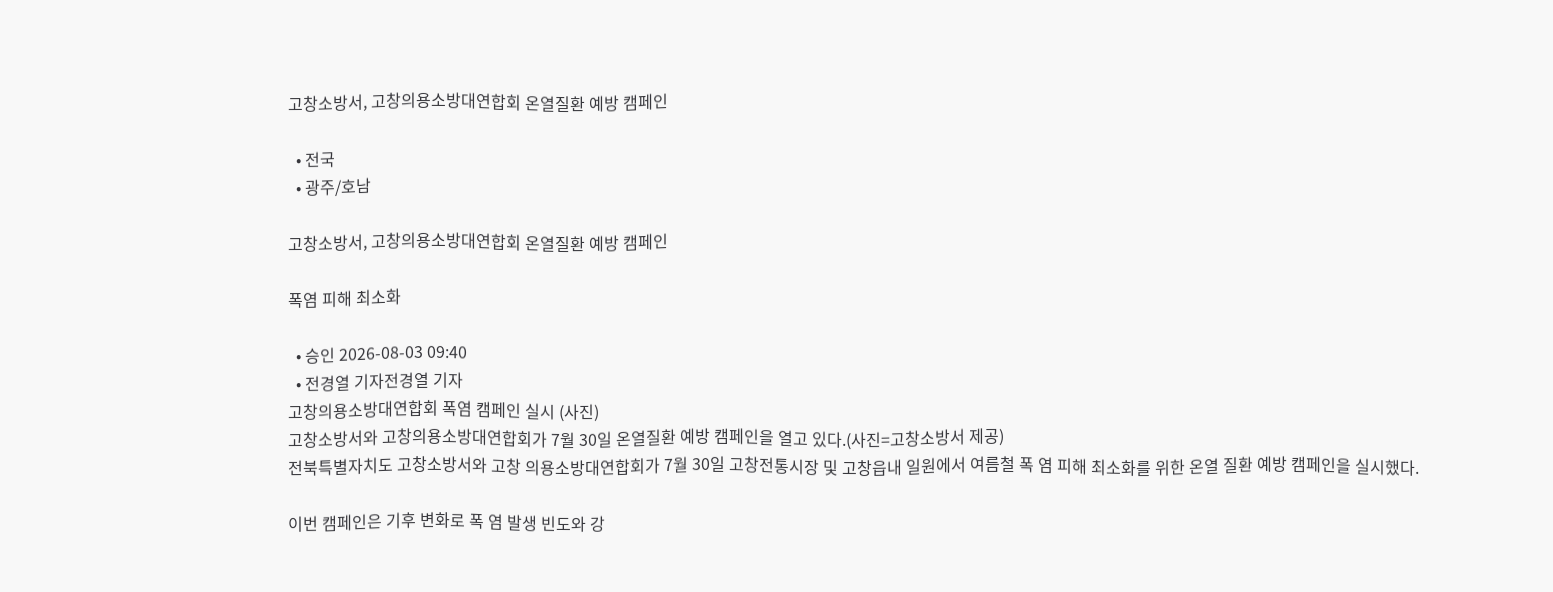고창소방서, 고창의용소방대연합회 온열질환 예방 캠페인

  • 전국
  • 광주/호남

고창소방서, 고창의용소방대연합회 온열질환 예방 캠페인

폭염 피해 최소화

  • 승인 2026-08-03 09:40
  • 전경열 기자전경열 기자
고창의용소방대연합회 폭염 캠페인 실시 (사진)
고창소방서와 고창의용소방대연합회가 7월 30일 온열질환 예방 캠페인을 열고 있다.(사진=고창소방서 제공)
전북특별자치도 고창소방서와 고창 의용소방대연합회가 7월 30일 고창전통시장 및 고창읍내 일원에서 여름철 폭 염 피해 최소화를 위한 온열 질환 예방 캠페인을 실시했다.

이번 캠페인은 기후 변화로 폭 염 발생 빈도와 강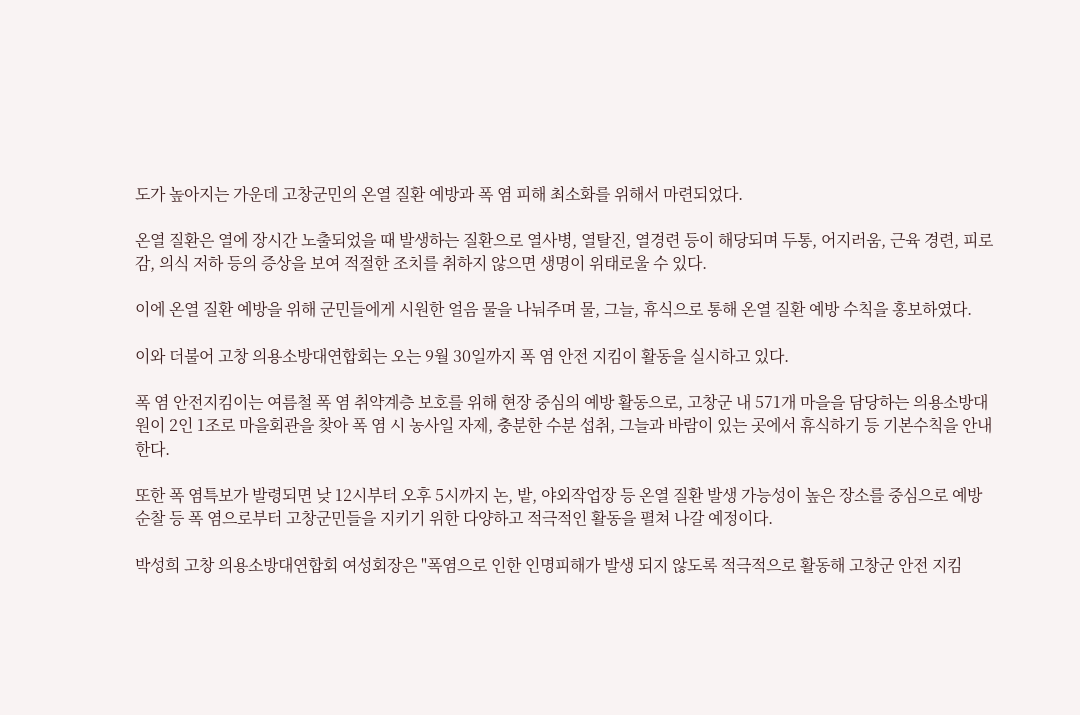도가 높아지는 가운데 고창군민의 온열 질환 예방과 폭 염 피해 최소화를 위해서 마련되었다.

온열 질환은 열에 장시간 노출되었을 때 발생하는 질환으로 열사병, 열탈진, 열경련 등이 해당되며 두통, 어지러움, 근육 경련, 피로감, 의식 저하 등의 증상을 보여 적절한 조치를 취하지 않으면 생명이 위태로울 수 있다.

이에 온열 질환 예방을 위해 군민들에게 시원한 얼음 물을 나눠주며 물, 그늘, 휴식으로 통해 온열 질환 예방 수칙을 홍보하였다.

이와 더불어 고창 의용소방대연합회는 오는 9월 30일까지 폭 염 안전 지킴이 활동을 실시하고 있다.

폭 염 안전지킴이는 여름철 폭 염 취약계층 보호를 위해 현장 중심의 예방 활동으로, 고창군 내 571개 마을을 담당하는 의용소방대원이 2인 1조로 마을회관을 찾아 폭 염 시 농사일 자제, 충분한 수분 섭취, 그늘과 바람이 있는 곳에서 휴식하기 등 기본수칙을 안내한다.

또한 폭 염특보가 발령되면 낮 12시부터 오후 5시까지 논, 밭, 야외작업장 등 온열 질환 발생 가능성이 높은 장소를 중심으로 예방 순찰 등 폭 염으로부터 고창군민들을 지키기 위한 다양하고 적극적인 활동을 펼쳐 나갈 예정이다.

박성희 고창 의용소방대연합회 여성회장은 "폭염으로 인한 인명피해가 발생 되지 않도록 적극적으로 활동해 고창군 안전 지킴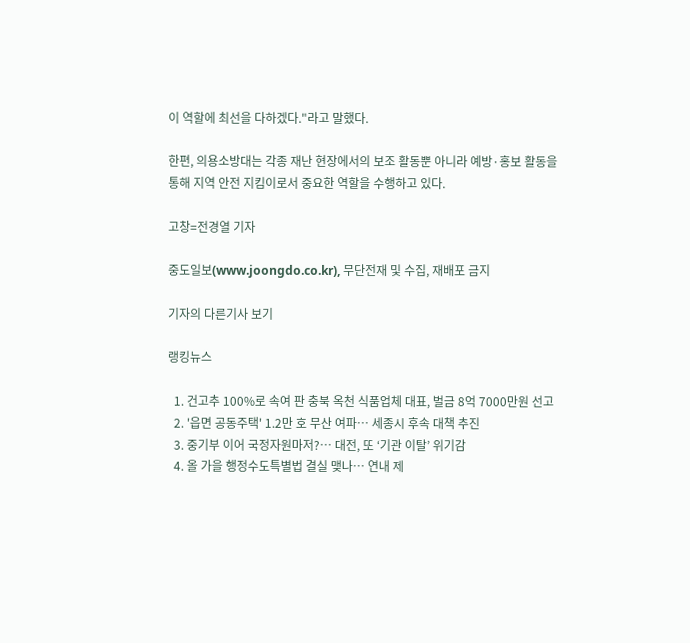이 역할에 최선을 다하겠다."라고 말했다.

한편, 의용소방대는 각종 재난 현장에서의 보조 활동뿐 아니라 예방·홍보 활동을 통해 지역 안전 지킴이로서 중요한 역할을 수행하고 있다.

고창=전경열 기자

중도일보(www.joongdo.co.kr), 무단전재 및 수집, 재배포 금지

기자의 다른기사 보기

랭킹뉴스

  1. 건고추 100%로 속여 판 충북 옥천 식품업체 대표, 벌금 8억 7000만원 선고
  2. '읍면 공동주택' 1.2만 호 무산 여파… 세종시 후속 대책 추진
  3. 중기부 이어 국정자원마저?… 대전, 또 ‘기관 이탈’ 위기감
  4. 올 가을 행정수도특별법 결실 맺나… 연내 제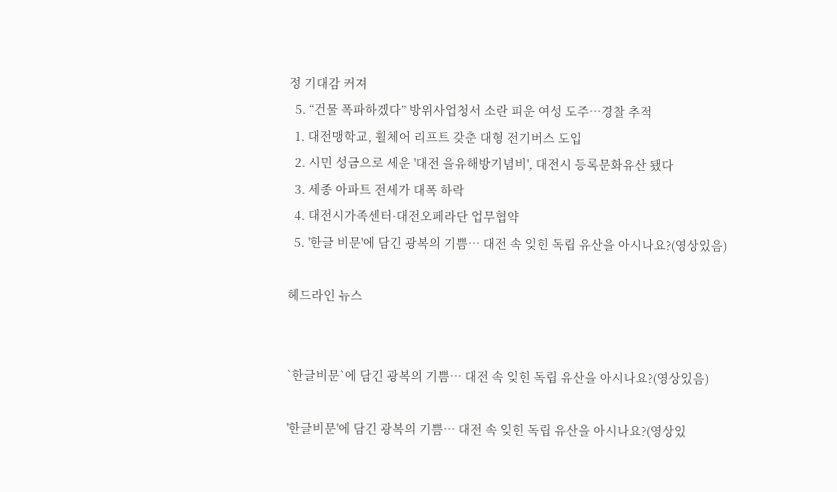정 기대감 커져
  5. “건물 폭파하겠다” 방위사업청서 소란 피운 여성 도주…경찰 추적
  1. 대전맹학교, 휠체어 리프트 갖춘 대형 전기버스 도입
  2. 시민 성금으로 세운 '대전 을유해방기념비', 대전시 등록문화유산 됐다
  3. 세종 아파트 전세가 대폭 하락
  4. 대전시가족센터·대전오페라단 업무협약
  5. '한글 비문'에 담긴 광복의 기쁨… 대전 속 잊힌 독립 유산을 아시나요?(영상있음)

헤드라인 뉴스


`한글비문`에 담긴 광복의 기쁨… 대전 속 잊힌 독립 유산을 아시나요?(영상있음)

'한글비문'에 담긴 광복의 기쁨… 대전 속 잊힌 독립 유산을 아시나요?(영상있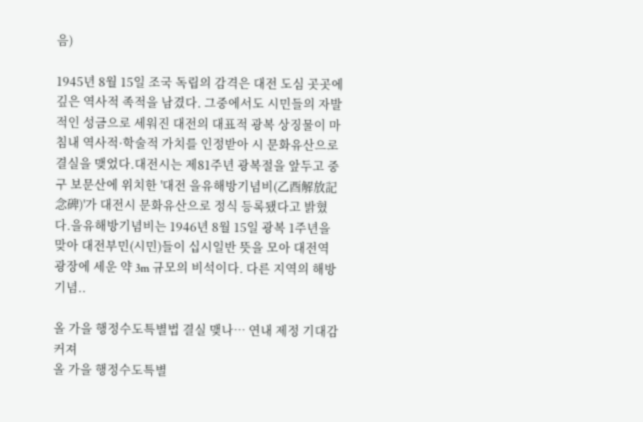음)

1945년 8월 15일 조국 독립의 감격은 대전 도심 곳곳에 깊은 역사적 족적을 남겼다. 그중에서도 시민들의 자발적인 성금으로 세워진 대전의 대표적 광복 상징물이 마침내 역사적·학술적 가치를 인정받아 시 문화유산으로 결실을 맺었다.대전시는 제81주년 광복절을 앞두고 중구 보문산에 위치한 '대전 을유해방기념비(乙酉解放記念碑)'가 대전시 문화유산으로 정식 등록됐다고 밝혔다.을유해방기념비는 1946년 8월 15일 광복 1주년을 맞아 대전부민(시민)들이 십시일반 뜻을 모아 대전역 광장에 세운 약 3m 규모의 비석이다. 다른 지역의 해방기념..

올 가을 행정수도특별법 결실 맺나… 연내 제정 기대감 커져
올 가을 행정수도특별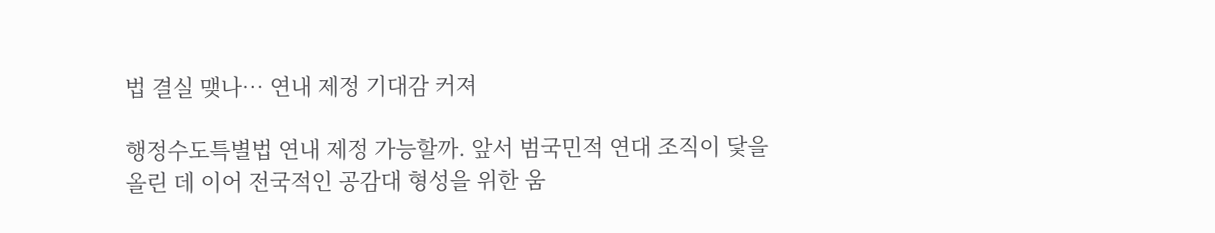법 결실 맺나… 연내 제정 기대감 커져

행정수도특별법 연내 제정 가능할까. 앞서 범국민적 연대 조직이 닻을 올린 데 이어 전국적인 공감대 형성을 위한 움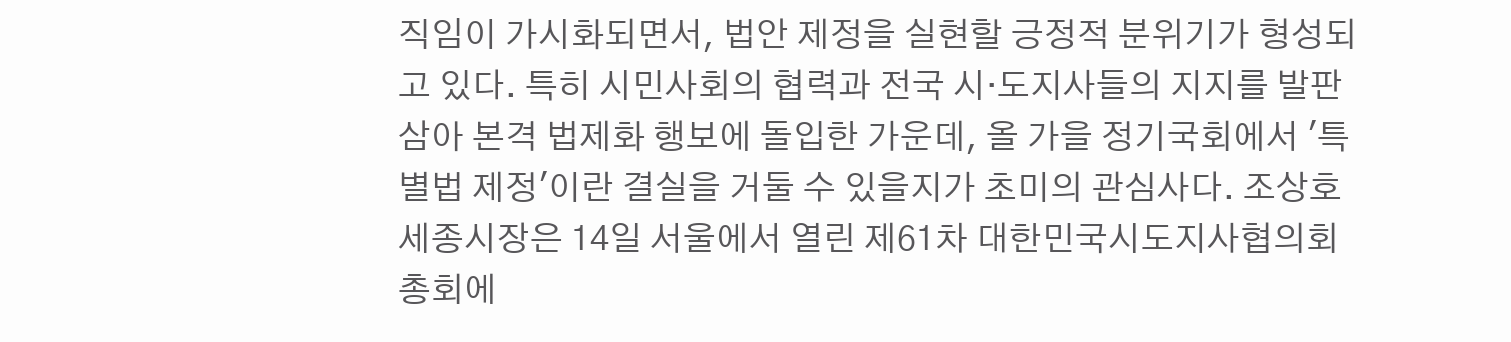직임이 가시화되면서, 법안 제정을 실현할 긍정적 분위기가 형성되고 있다. 특히 시민사회의 협력과 전국 시·도지사들의 지지를 발판삼아 본격 법제화 행보에 돌입한 가운데, 올 가을 정기국회에서 '특별법 제정'이란 결실을 거둘 수 있을지가 초미의 관심사다. 조상호 세종시장은 14일 서울에서 열린 제61차 대한민국시도지사협의회 총회에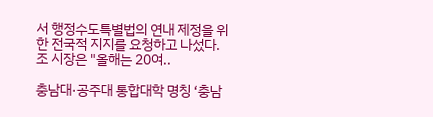서 행정수도특별법의 연내 제정을 위한 전국적 지지를 요청하고 나섰다. 조 시장은 "올해는 20여..

충남대·공주대 통합대학 명칭 ‘충남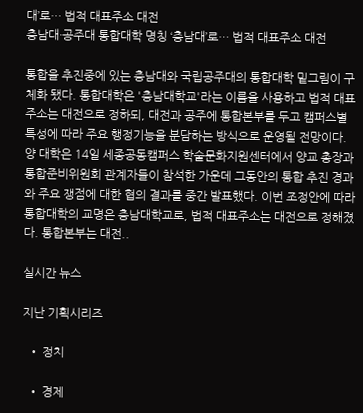대’로… 법적 대표주소 대전
충남대·공주대 통합대학 명칭 ‘충남대’로… 법적 대표주소 대전

통합을 추진중에 있는 충남대와 국립공주대의 통합대학 밑그림이 구체화 됐다. 통합대학은 '충남대학교'라는 이름을 사용하고 법적 대표주소는 대전으로 정하되, 대전과 공주에 통합본부를 두고 캠퍼스별 특성에 따라 주요 행정기능을 분담하는 방식으로 운영될 전망이다. 양 대학은 14일 세종공동캠퍼스 학술문화지원센터에서 양교 총장과 통합준비위원회 관계자들이 참석한 가운데 그동안의 통합 추진 경과와 주요 쟁점에 대한 협의 결과를 중간 발표했다. 이번 조정안에 따라 통합대학의 교명은 충남대학교로, 법적 대표주소는 대전으로 정해졌다. 통합본부는 대전..

실시간 뉴스

지난 기획시리즈

  • 정치

  • 경제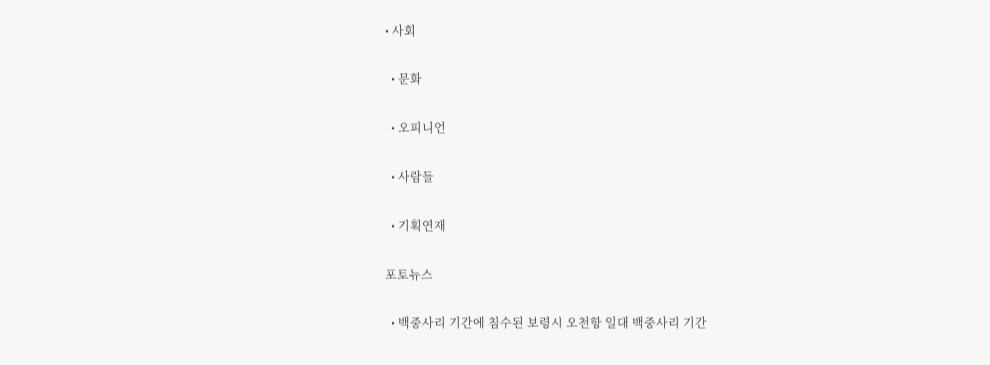• 사회

  • 문화

  • 오피니언

  • 사람들

  • 기획연재

포토뉴스

  • 백중사리 기간에 침수된 보령시 오천항 일대 백중사리 기간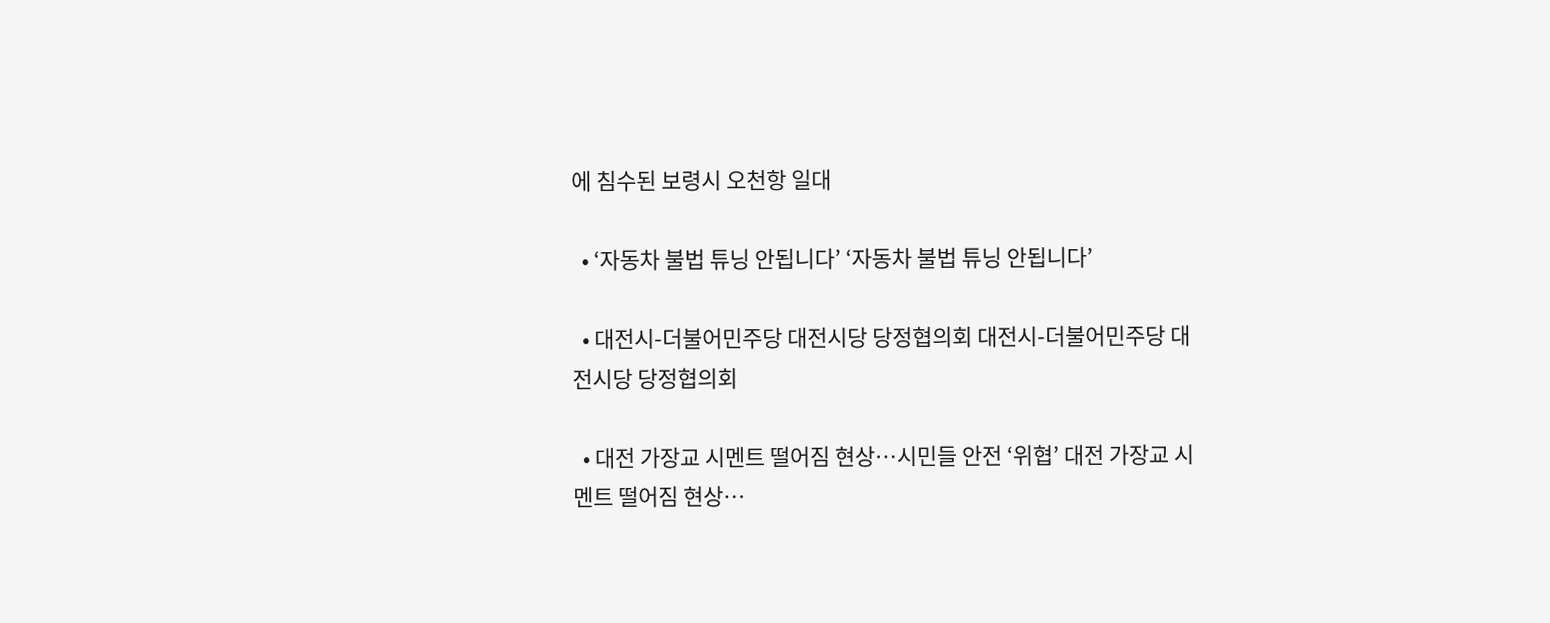에 침수된 보령시 오천항 일대

  • ‘자동차 불법 튜닝 안됩니다’ ‘자동차 불법 튜닝 안됩니다’

  • 대전시-더불어민주당 대전시당 당정협의회 대전시-더불어민주당 대전시당 당정협의회

  • 대전 가장교 시멘트 떨어짐 현상…시민들 안전 ‘위협’ 대전 가장교 시멘트 떨어짐 현상…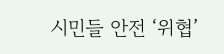시민들 안전 ‘위협’